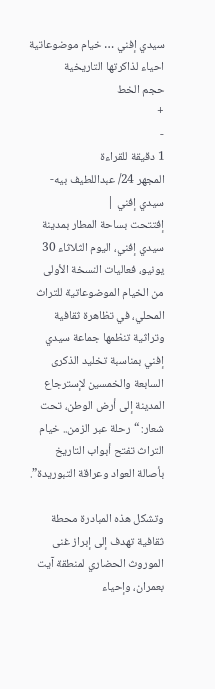سيدي إفني … خيام موضوعاتية احياء لذاكرتها التاريخية
حجم الخط
+
-
1 دقيقة للقراءة
المجهر 24/ عبداللطيف بيه-سيدي إفني |
إفتتحت بساحة المطار بمدينة سيدي إفني، اليوم الثلاثاء 30 يونيو، فعاليات النسخة الأولى من الخيام الموضوعاتية للتراث المحلي، في تظاهرة ثقافية وتراثية تنظمها جماعة سيدي إفني بمناسبة تخليد الذكرى السابعة والخمسين لإسترجاع المدينة إلى أرض الوطن، تحت شعار: “رحلة عبر الزمن.. خيام التراث تفتح أبواب التاريخ بأصالة العواد وعراقة التبوريدة”.

وتشكل هذه المبادرة محطة ثقافية تهدف إلى إبراز غنى الموروث الحضاري لمنطقة آيت بعمران، وإحياء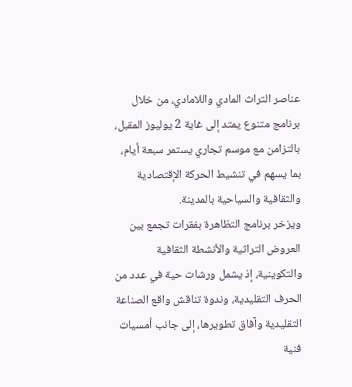عناصر التراث المادي واللامادي، من خلال برنامج متنوع يمتد إلى غاية 2 يوليوز المقبل، بالتزامن مع موسم تجاري يستمر سبعة أيام، بما يسهم في تنشيط الحركة الإقتصادية والثقافية والسياحية بالمدينة.
ويزخر برنامج التظاهرة بفقرات تجمع بين العروض التراثية والأنشطة الثقافية والتكوينية، إذ يشمل ورشات حية في عدد من الحرف التقليدية، وندوة تناقش واقع الصناعة التقليدية وآفاق تطويرها، إلى جانب أمسيات فنية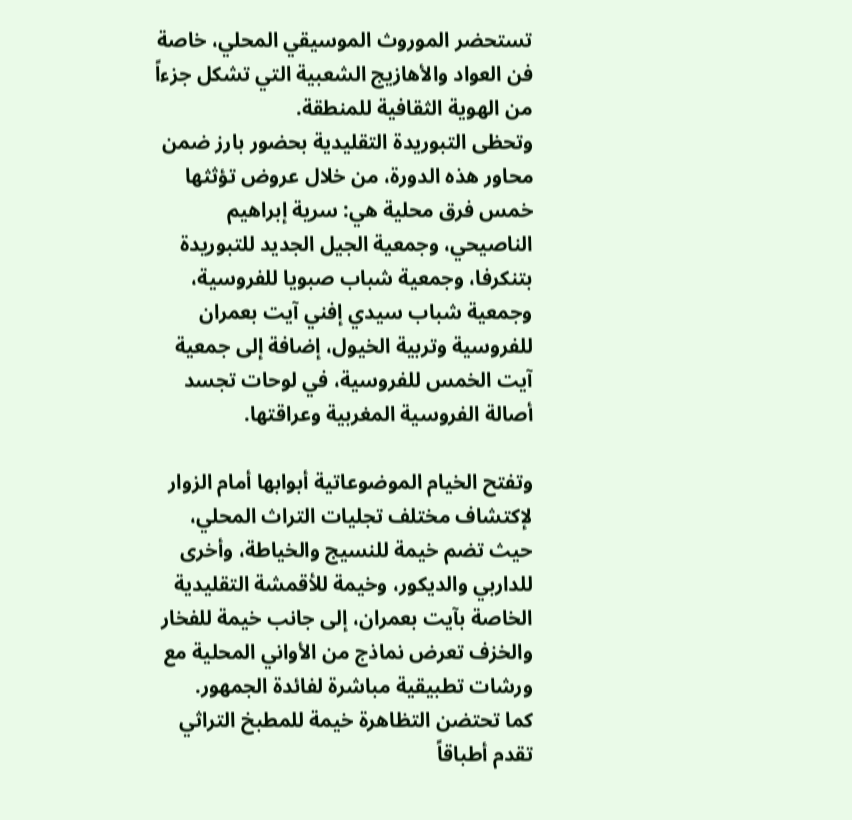تستحضر الموروث الموسيقي المحلي، خاصة فن العواد والأهازيج الشعبية التي تشكل جزءاً من الهوية الثقافية للمنطقة.
وتحظى التبوريدة التقليدية بحضور بارز ضمن محاور هذه الدورة، من خلال عروض تؤثثها خمس فرق محلية هي: سرية إبراهيم الناصيحي، وجمعية الجيل الجديد للتبوريدة بتنكرفا، وجمعية شباب صبويا للفروسية، وجمعية شباب سيدي إفني آيت بعمران للفروسية وتربية الخيول، إضافة إلى جمعية آيت الخمس للفروسية، في لوحات تجسد أصالة الفروسية المغربية وعراقتها.

وتفتح الخيام الموضوعاتية أبوابها أمام الزوار لإكتشاف مختلف تجليات التراث المحلي، حيث تضم خيمة للنسيج والخياطة، وأخرى للداربي والديكور، وخيمة للأقمشة التقليدية الخاصة بآيت بعمران، إلى جانب خيمة للفخار والخزف تعرض نماذج من الأواني المحلية مع ورشات تطبيقية مباشرة لفائدة الجمهور.
كما تحتضن التظاهرة خيمة للمطبخ التراثي تقدم أطباقاً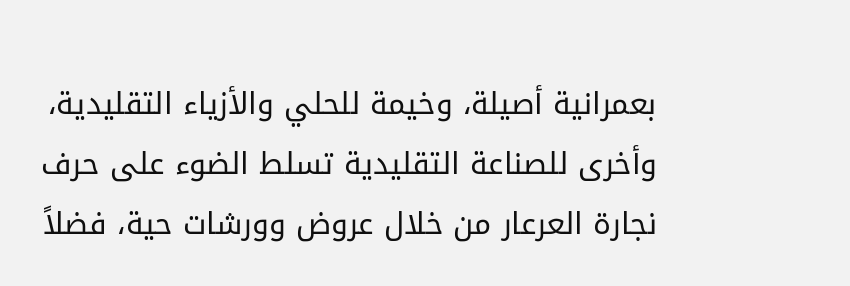بعمرانية أصيلة، وخيمة للحلي والأزياء التقليدية، وأخرى للصناعة التقليدية تسلط الضوء على حرف نجارة العرعار من خلال عروض وورشات حية، فضلاً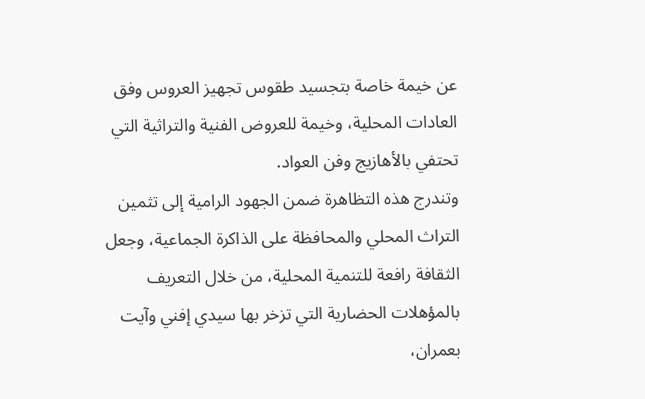عن خيمة خاصة بتجسيد طقوس تجهيز العروس وفق العادات المحلية، وخيمة للعروض الفنية والتراثية التي تحتفي بالأهازيج وفن العواد.
وتندرج هذه التظاهرة ضمن الجهود الرامية إلى تثمين التراث المحلي والمحافظة على الذاكرة الجماعية، وجعل الثقافة رافعة للتنمية المحلية، من خلال التعريف بالمؤهلات الحضارية التي تزخر بها سيدي إفني وآيت بعمران،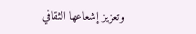وتعزيز إشعاعها الثقافي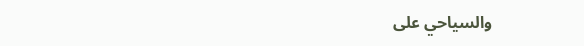والسياحي على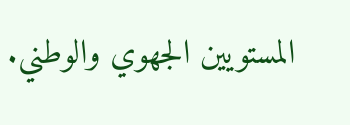المستويين الجهوي والوطني.